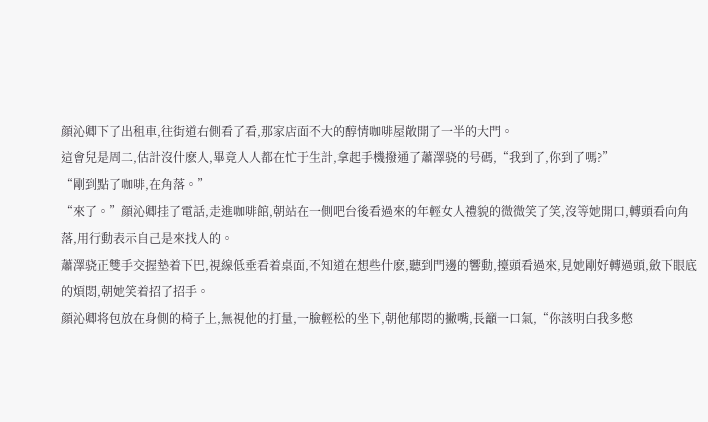顔沁卿下了出租車,往街道右側看了看,那家店面不大的醇情咖啡屋敞開了一半的大門。
這會兒是周二,估計沒什麽人,畢竟人人都在忙于生計,拿起手機撥通了蕭澤骁的号碼,“我到了,你到了嗎?”
“剛到點了咖啡,在角落。”
“來了。”顔沁卿挂了電話,走進咖啡館,朝站在一側吧台後看過來的年輕女人禮貌的微微笑了笑,沒等她開口,轉頭看向角落,用行動表示自己是來找人的。
蕭澤骁正雙手交握墊着下巴,視線低垂看着桌面,不知道在想些什麽,聽到門邊的響動,擡頭看過來,見她剛好轉過頭,斂下眼底的煩悶,朝她笑着招了招手。
顔沁卿将包放在身側的椅子上,無視他的打量,一臉輕松的坐下,朝他郁悶的撇嘴,長籲一口氣,“你該明白我多憋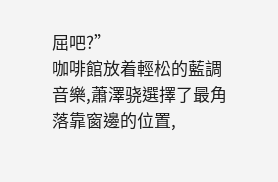屈吧?”
咖啡館放着輕松的藍調音樂,蕭澤骁選擇了最角落靠窗邊的位置,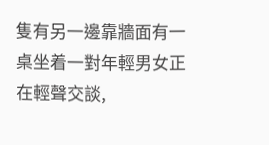隻有另一邊靠牆面有一桌坐着一對年輕男女正在輕聲交談,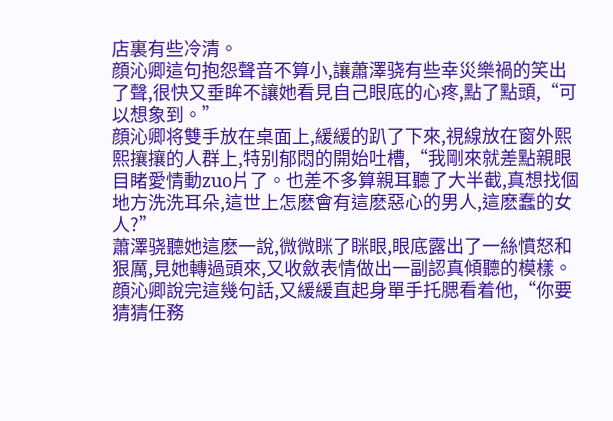店裏有些冷清。
顔沁卿這句抱怨聲音不算小,讓蕭澤骁有些幸災樂禍的笑出了聲,很快又垂眸不讓她看見自己眼底的心疼,點了點頭,“可以想象到。”
顔沁卿将雙手放在桌面上,緩緩的趴了下來,視線放在窗外熙熙攘攘的人群上,特别郁悶的開始吐槽,“我剛來就差點親眼目睹愛情動zuo片了。也差不多算親耳聽了大半截,真想找個地方洗洗耳朵,這世上怎麽會有這麽惡心的男人,這麽蠢的女人?”
蕭澤骁聽她這麽一說,微微眯了眯眼,眼底露出了一絲憤怒和狠厲,見她轉過頭來,又收斂表情做出一副認真傾聽的模樣。
顔沁卿說完這幾句話,又緩緩直起身單手托腮看着他,“你要猜猜任務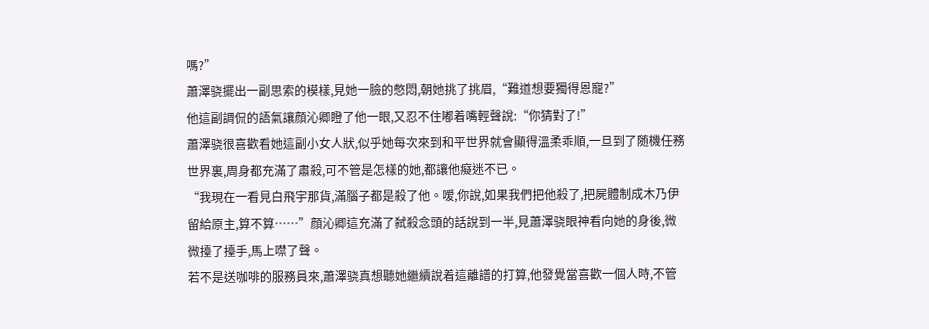嗎?”
蕭澤骁擺出一副思索的模樣,見她一臉的憋悶,朝她挑了挑眉,“難道想要獨得恩寵?”
他這副調侃的語氣讓顔沁卿瞪了他一眼,又忍不住嘟着嘴輕聲說:“你猜對了!”
蕭澤骁很喜歡看她這副小女人狀,似乎她每次來到和平世界就會顯得溫柔乖順,一旦到了随機任務世界裏,周身都充滿了肅殺,可不管是怎樣的她,都讓他癡迷不已。
“我現在一看見白飛宇那貨,滿腦子都是殺了他。嗳,你說,如果我們把他殺了,把屍體制成木乃伊留給原主,算不算……”顔沁卿這充滿了弑殺念頭的話說到一半,見蕭澤骁眼神看向她的身後,微微擡了擡手,馬上噤了聲。
若不是送咖啡的服務員來,蕭澤骁真想聽她繼續說着這離譜的打算,他發覺當喜歡一個人時,不管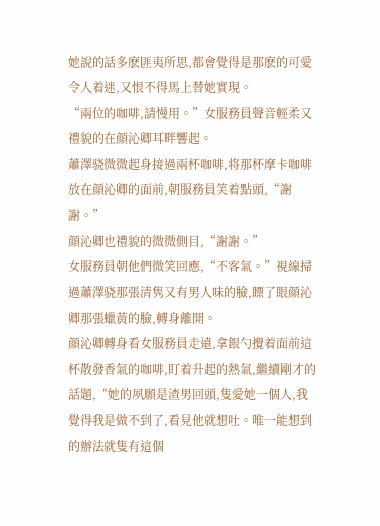她說的話多麽匪夷所思,都會覺得是那麽的可愛令人着迷,又恨不得馬上替她實現。
“兩位的咖啡,請慢用。”女服務員聲音輕柔又禮貌的在顔沁卿耳畔響起。
蕭澤骁微微起身接過兩杯咖啡,将那杯摩卡咖啡放在顔沁卿的面前,朝服務員笑着點頭,“謝謝。”
顔沁卿也禮貌的微微側目,“謝謝。”
女服務員朝他們微笑回應,“不客氣。”視線掃過蕭澤骁那張清隽又有男人味的臉,瞟了眼顔沁卿那張蠟黃的臉,轉身離開。
顔沁卿轉身看女服務員走遠,拿銀勺攪着面前這杯散發香氣的咖啡,盯着升起的熱氣,繼續剛才的話題,“她的夙願是渣男回頭,隻愛她一個人,我覺得我是做不到了,看見他就想吐。唯一能想到的辦法就隻有這個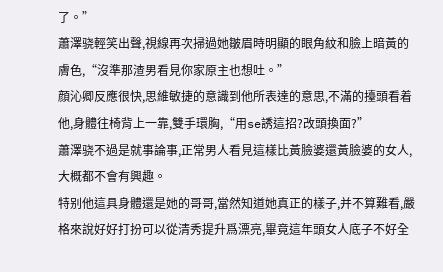了。”
蕭澤骁輕笑出聲,視線再次掃過她皺眉時明顯的眼角紋和臉上暗黃的膚色,“沒準那渣男看見你家原主也想吐。”
顔沁卿反應很快,思維敏捷的意識到他所表達的意思,不滿的擡頭看着他,身體往椅背上一靠,雙手環胸,“用se誘這招?改頭換面?”
蕭澤骁不過是就事論事,正常男人看見這樣比黃臉婆還黃臉婆的女人,大概都不會有興趣。
特别他這具身體還是她的哥哥,當然知道她真正的樣子,并不算難看,嚴格來說好好打扮可以從清秀提升爲漂亮,畢竟這年頭女人底子不好全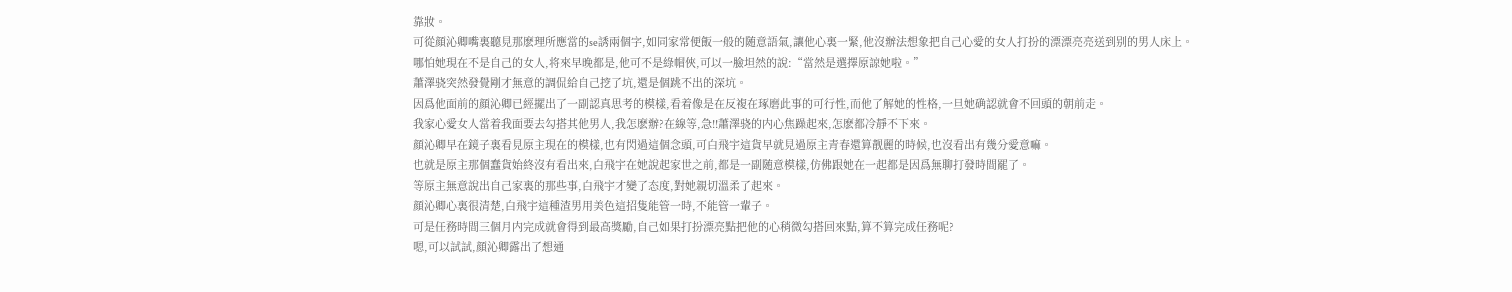靠妝。
可從顔沁卿嘴裏聽見那麽理所應當的se誘兩個字,如同家常便飯一般的随意語氣,讓他心裏一緊,他沒辦法想象把自己心愛的女人打扮的漂漂亮亮送到别的男人床上。
哪怕她現在不是自己的女人,将來早晚都是,他可不是綠帽俠,可以一臉坦然的說:“當然是選擇原諒她啦。”
蕭澤骁突然發覺剛才無意的調侃給自己挖了坑,還是個跳不出的深坑。
因爲他面前的顔沁卿已經擺出了一副認真思考的模樣,看着像是在反複在琢磨此事的可行性,而他了解她的性格,一旦她确認就會不回頭的朝前走。
我家心愛女人當着我面要去勾搭其他男人,我怎麽辦?在線等,急!!蕭澤骁的内心焦躁起來,怎麽都冷靜不下來。
顔沁卿早在鏡子裏看見原主現在的模樣,也有閃過這個念頭,可白飛宇這貨早就見過原主青春還算靓麗的時候,也沒看出有幾分愛意嘛。
也就是原主那個蠢貨始終沒有看出來,白飛宇在她說起家世之前,都是一副随意模樣,仿佛跟她在一起都是因爲無聊打發時間罷了。
等原主無意說出自己家裏的那些事,白飛宇才變了态度,對她親切溫柔了起來。
顔沁卿心裏很清楚,白飛宇這種渣男用美色這招隻能管一時,不能管一輩子。
可是任務時間三個月内完成就會得到最高獎勵,自己如果打扮漂亮點把他的心稍微勾搭回來點,算不算完成任務呢?
嗯,可以試試,顔沁卿露出了想通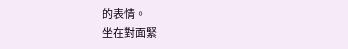的表情。
坐在對面緊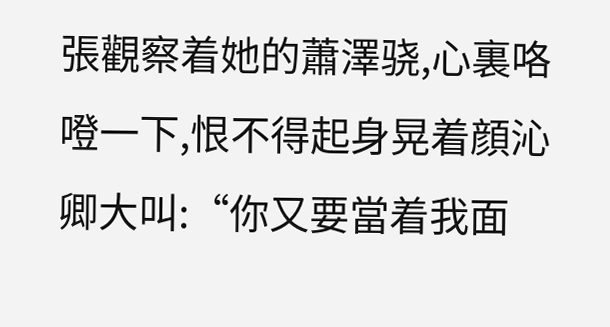張觀察着她的蕭澤骁,心裏咯噔一下,恨不得起身晃着顔沁卿大叫:“你又要當着我面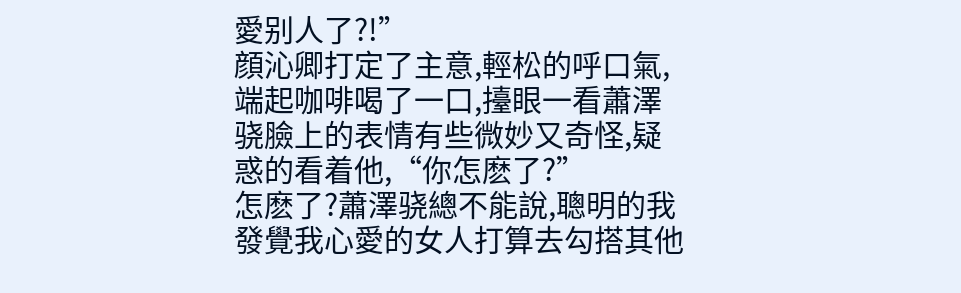愛别人了?!”
顔沁卿打定了主意,輕松的呼口氣,端起咖啡喝了一口,擡眼一看蕭澤骁臉上的表情有些微妙又奇怪,疑惑的看着他,“你怎麽了?”
怎麽了?蕭澤骁總不能說,聰明的我發覺我心愛的女人打算去勾搭其他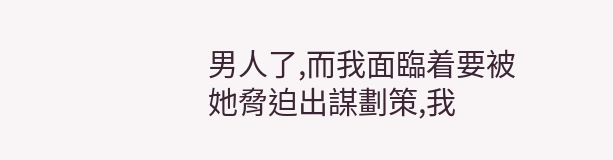男人了,而我面臨着要被她脅迫出謀劃策,我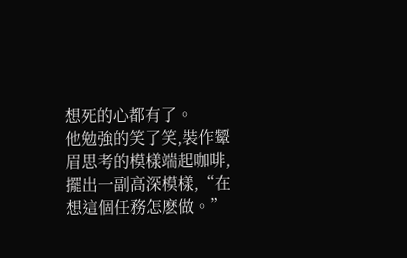想死的心都有了。
他勉強的笑了笑,裝作颦眉思考的模樣端起咖啡,擺出一副高深模樣,“在想這個任務怎麽做。”